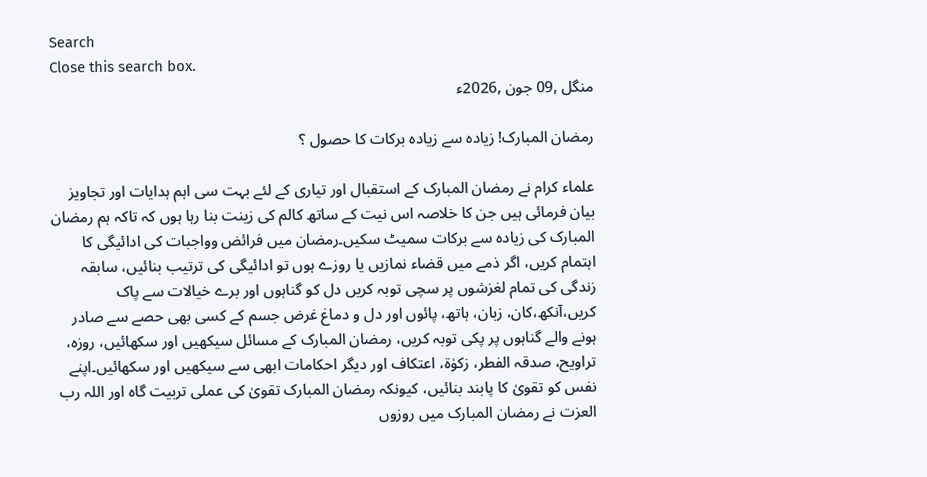Search
Close this search box.
منگل ,09 جون ,2026ء

رمضان المبارک! زیادہ سے زیادہ برکات کا حصول ؟

علماء کرام نے رمضان المبارک کے استقبال اور تیاری کے لئے بہت سی اہم ہدایات اور تجاویز بیان فرمائی ہیں جن کا خلاصہ اس نیت کے ساتھ کالم کی زینت بنا رہا ہوں کہ تاکہ ہم رمضان المبارک کی زیادہ سے برکات سمیٹ سکیں۔رمضان میں فرائض وواجبات کی ادائیگی کا اہتمام کریں، اگر ذمے میں قضاء نمازیں یا روزے ہوں تو ادائیگی کی ترتیب بنائیں، سابقہ زندگی کی تمام لغزشوں پر سچی توبہ کریں دل کو گناہوں اور برے خیالات سے پاک کریں،آنکھ،کان، زبان، ہاتھ، پائوں اور دل و دماغ غرض جسم کے کسی بھی حصے سے صادر ہونے والے گناہوں پر پکی توبہ کریں، رمضان المبارک کے مسائل سیکھیں اور سکھائیں، روزہ، تراویح، صدقہ الفطر، زکوٰۃ، اعتکاف اور دیگر احکامات ابھی سے سیکھیں اور سکھائیں۔اپنے نفس کو تقویٰ کا پابند بنائیں، کیونکہ رمضان المبارک تقویٰ کی عملی تربیت گاہ اور اللہ رب العزت نے رمضان المبارک میں روزوں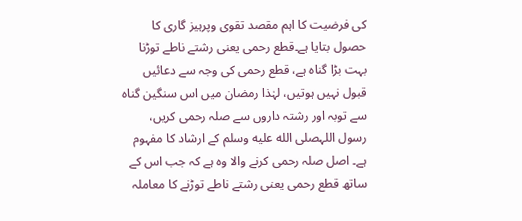کی فرضیت کا اہم مقصد تقوی وپرہیز گاری کا حصول بتایا ہے۔قطع رحمی یعنی رشتے ناطے توڑنا بہت بڑا گناہ ہے، قطع رحمی کی وجہ سے دعائیں قبول نہیں ہوتیں، لہٰذا رمضان میں اس سنگین گناہ سے توبہ اور رشتہ داروں سے صلہ رحمی کریں، رسول اللہصلى الله عليه وسلم کے ارشاد کا مفہوم ہے۔ اصل صلہ رحمی کرنے والا وہ ہے کہ جب اس کے ساتھ قطع رحمی یعنی رشتے ناطے توڑنے کا معاملہ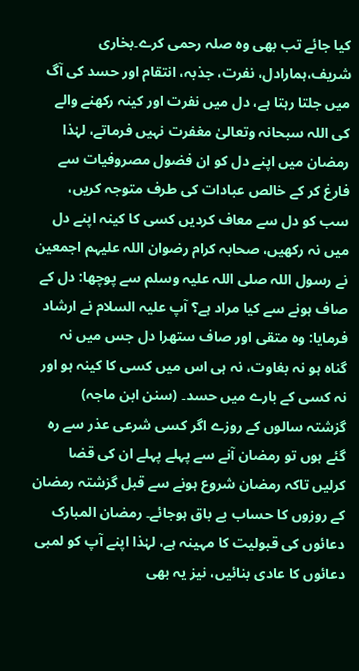کیا جائے تب بھی وہ صلہ رحمی کرے۔بخاری شریف،ہمارادل، نفرت، جذبہ، انتقام اور حسد کی آگ میں جلتا رہتا ہے، دل میں نفرت اور کینہ رکھنے والے کی اللہ سبحانہ وتعالیٰ مغفرت نہیں فرماتے، لہٰذا رمضان میں اپنے دل کو ان فضول مصروفیات سے فارغ کر کے خالص عبادات کی طرف متوجہ کریں، سب کو دل سے معاف کردیں کسی کا کینہ اپنے دل میں نہ رکھیں، صحابہ کرام رضوان اللہ علیہم اجمعین نے رسول اللہ صلی اللہ علیہ وسلم سے پوچھا: دل کے صاف ہونے سے کیا مراد ہے؟ آپ علیہ السلام نے ارشاد فرمایا: وہ متقی اور صاف ستھرا دل جس میں نہ گناہ ہو نہ بغاوت، نہ ہی اس میں کسی کا کینہ ہو اور نہ کسی کے بارے میں حسد۔ (سنن ابن ماجہ)
گزشتہ سالوں کے روزے اگر کسی شرعی عذر سے رہ گئے ہوں تو رمضان آنے سے پہلے پہلے ان کی قضا کرلیں تاکہ رمضان شروع ہونے سے قبل گزشتہ رمضان کے روزوں کا حساب بے باق ہوجائے۔ رمضان المبارک دعائوں کی قبولیت کا مہینہ ہے، لہٰذا اپنے آپ کو لمبی دعائوں کا عادی بنائیں، نیز یہ بھی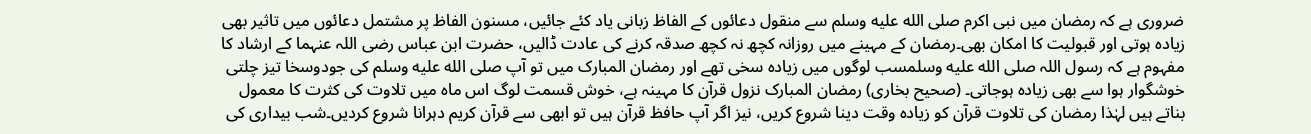ضروری ہے کہ رمضان میں نبی اکرم صلى الله عليه وسلم سے منقول دعائوں کے الفاظ زبانی یاد کئے جائیں، مسنون الفاظ پر مشتمل دعائوں میں تاثیر بھی زیادہ ہوتی اور قبولیت کا امکان بھی۔رمضان کے مہینے میں روزانہ کچھ نہ کچھ صدقہ کرنے کی عادت ڈالیں، حضرت ابن عباس رضی اللہ عنہما کے ارشاد کا مفہوم ہے کہ رسول اللہ صلى الله عليه وسلمسب لوگوں میں زیادہ سخی تھے اور رمضان المبارک میں تو آپ صلى الله عليه وسلم کی جودوسخا تیز چلتی خوشگوار ہوا سے بھی زیادہ ہوجاتی۔ (صحیح بخاری) رمضان المبارک نزول قرآن کا مہینہ ہے، خوش قسمت لوگ اس ماہ میں تلاوت کی کثرت کا معمول بناتے ہیں لہٰذا رمضان کی تلاوت قرآن کو زیادہ وقت دینا شروع کریں، نیز اگر آپ حافظ قرآن ہیں تو ابھی سے قرآن کریم دہرانا شروع کردیں۔شب بیداری کی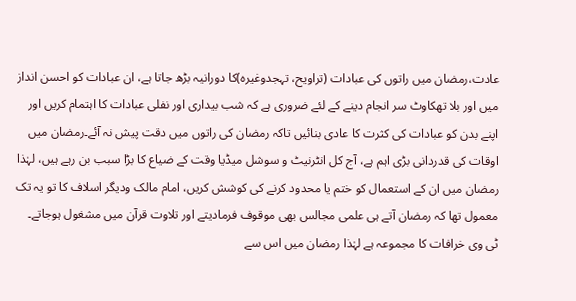عادت،رمضان میں راتوں کی عبادات (تراویح، تہجدوغیرہ)کا دورانیہ بڑھ جاتا ہے، ان عبادات کو احسن انداز میں اور بلا تھکاوٹ سر انجام دینے کے لئے ضروری ہے کہ شب بیداری اور نفلی عبادات کا اہتمام کریں اور اپنے بدن کو عبادات کی کثرت کا عادی بنائیں تاکہ رمضان کی راتوں میں دقت پیش نہ آئے۔رمضان میں اوقات کی قدردانی بڑی اہم ہے، آج کل انٹرنیٹ و سوشل میڈیا وقت کے ضیاع کا بڑا سبب بن رہے ہیں، لہٰذا رمضان میں ان کے استعمال کو ختم یا محدود کرنے کی کوشش کریں، امام مالک ودیگر اسلاف کا تو یہ تک معمول تھا کہ رمضان آتے ہی علمی مجالس بھی موقوف فرمادیتے اور تلاوت قرآن میں مشغول ہوجاتے۔
ٹی وی خرافات کا مجموعہ ہے لہٰذا رمضان میں اس سے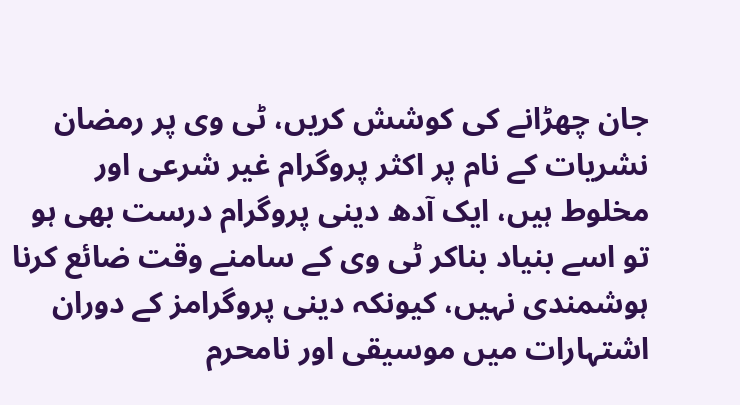جان چھڑانے کی کوشش کریں، ٹی وی پر رمضان نشریات کے نام پر اکثر پروگرام غیر شرعی اور مخلوط ہیں، ایک آدھ دینی پروگرام درست بھی ہو تو اسے بنیاد بناکر ٹی وی کے سامنے وقت ضائع کرنا ہوشمندی نہیں، کیونکہ دینی پروگرامز کے دوران اشتہارات میں موسیقی اور نامحرم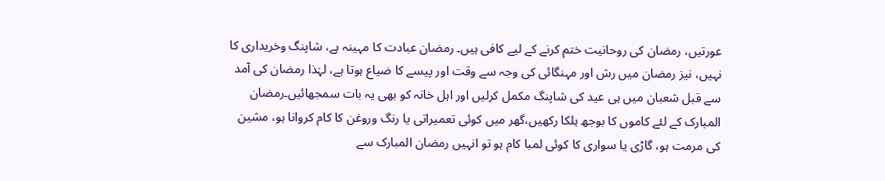عورتیں، رمضان کی روحانیت ختم کرنے کے لیے کافی ہیں۔ رمضان عبادت کا مہینہ ہے، شاپنگ وخریداری کا نہیں، نیز رمضان میں رش اور مہنگائی کی وجہ سے وقت اور پیسے کا ضیاع ہوتا ہے، لہٰذا رمضان کی آمد سے قبل شعبان میں ہی عید کی شاپنگ مکمل کرلیں اور اہل خانہ کو بھی یہ بات سمجھائیں۔رمضان المبارک کے لئے کاموں کا بوجھ ہلکا رکھیں،گھر میں کوئی تعمیراتی یا رنگ وروغن کا کام کروانا ہو، مشین کی مرمت ہو، گاڑی یا سواری کا کوئی لمبا کام ہو تو انہیں رمضان المبارک سے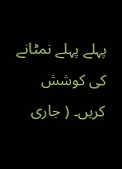پہلے پہلے نمٹانے کی کوشش کریں۔ ( جاری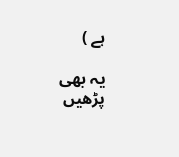ہے )

یہ بھی پڑھیں